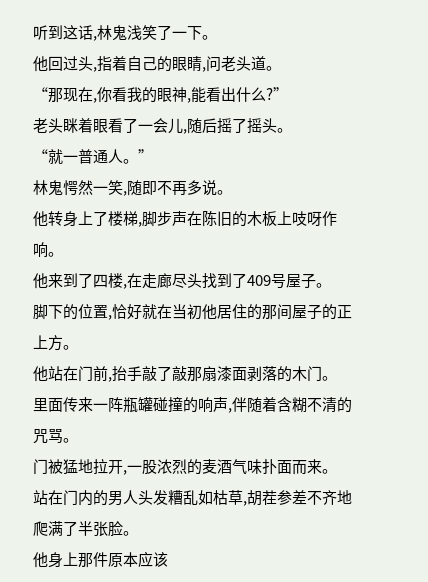听到这话,林鬼浅笑了一下。
他回过头,指着自己的眼睛,问老头道。
“那现在,你看我的眼神,能看出什么?”
老头眯着眼看了一会儿,随后摇了摇头。
“就一普通人。”
林鬼愕然一笑,随即不再多说。
他转身上了楼梯,脚步声在陈旧的木板上吱呀作响。
他来到了四楼,在走廊尽头找到了409号屋子。
脚下的位置,恰好就在当初他居住的那间屋子的正上方。
他站在门前,抬手敲了敲那扇漆面剥落的木门。
里面传来一阵瓶罐碰撞的响声,伴随着含糊不清的咒骂。
门被猛地拉开,一股浓烈的麦酒气味扑面而来。
站在门内的男人头发糟乱如枯草,胡茬参差不齐地爬满了半张脸。
他身上那件原本应该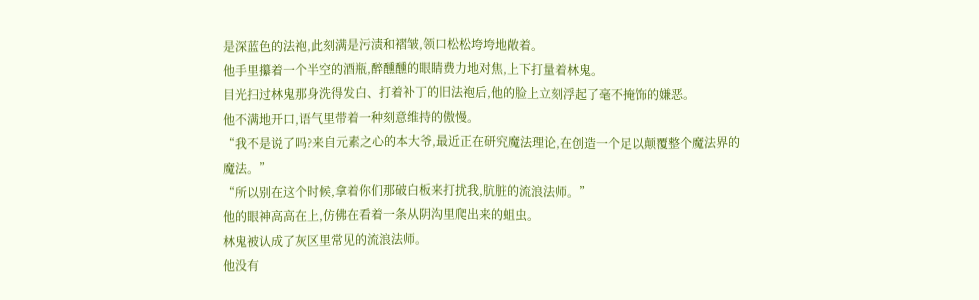是深蓝色的法袍,此刻满是污渍和褶皱,领口松松垮垮地敞着。
他手里攥着一个半空的酒瓶,醉醺醺的眼睛费力地对焦,上下打量着林鬼。
目光扫过林鬼那身洗得发白、打着补丁的旧法袍后,他的脸上立刻浮起了毫不掩饰的嫌恶。
他不满地开口,语气里带着一种刻意维持的傲慢。
“我不是说了吗?来自元素之心的本大爷,最近正在研究魔法理论,在创造一个足以颠覆整个魔法界的魔法。”
“所以别在这个时候,拿着你们那破白板来打扰我,肮脏的流浪法师。”
他的眼神高高在上,仿佛在看着一条从阴沟里爬出来的蛆虫。
林鬼被认成了灰区里常见的流浪法师。
他没有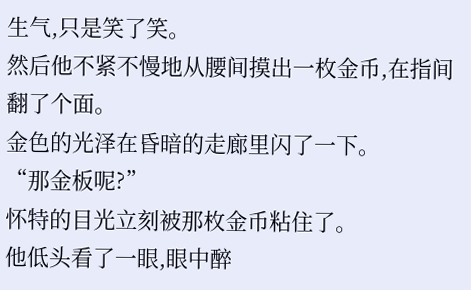生气,只是笑了笑。
然后他不紧不慢地从腰间摸出一枚金币,在指间翻了个面。
金色的光泽在昏暗的走廊里闪了一下。
“那金板呢?”
怀特的目光立刻被那枚金币粘住了。
他低头看了一眼,眼中醉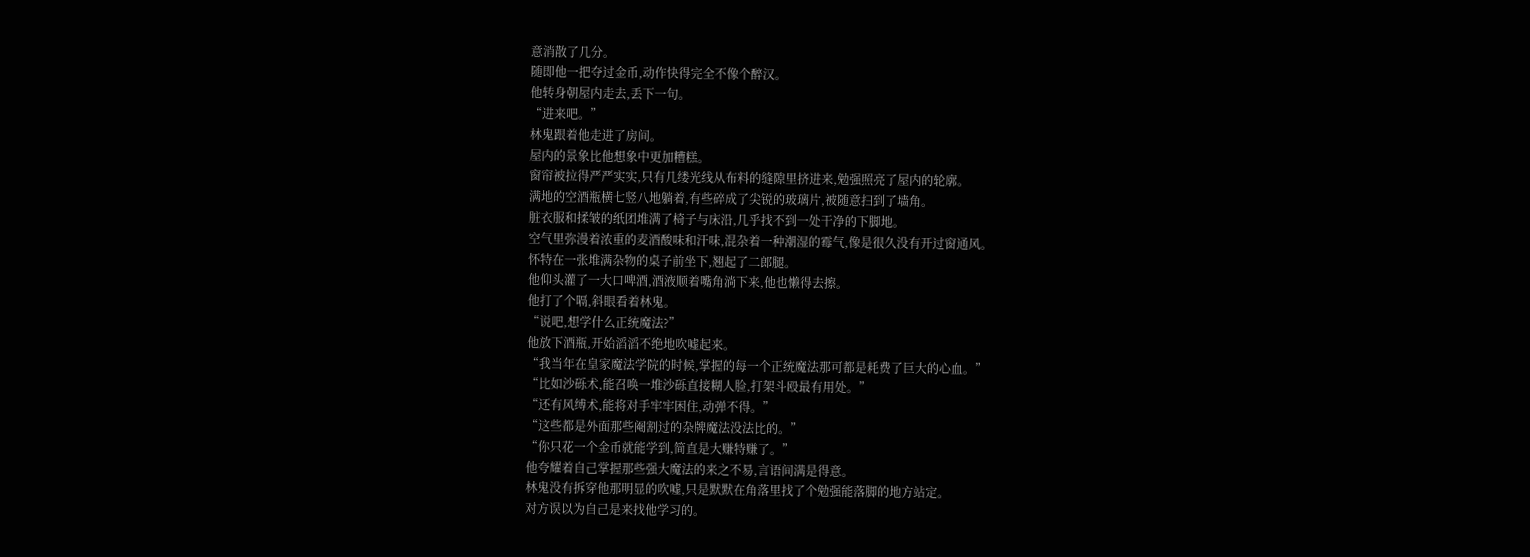意消散了几分。
随即他一把夺过金币,动作快得完全不像个醉汉。
他转身朝屋内走去,丢下一句。
“进来吧。”
林鬼跟着他走进了房间。
屋内的景象比他想象中更加糟糕。
窗帘被拉得严严实实,只有几缕光线从布料的缝隙里挤进来,勉强照亮了屋内的轮廓。
满地的空酒瓶横七竖八地躺着,有些碎成了尖锐的玻璃片,被随意扫到了墙角。
脏衣服和揉皱的纸团堆满了椅子与床沿,几乎找不到一处干净的下脚地。
空气里弥漫着浓重的麦酒酸味和汗味,混杂着一种潮湿的霉气,像是很久没有开过窗通风。
怀特在一张堆满杂物的桌子前坐下,翘起了二郎腿。
他仰头灌了一大口啤酒,酒液顺着嘴角淌下来,他也懒得去擦。
他打了个嗝,斜眼看着林鬼。
“说吧,想学什么正统魔法?”
他放下酒瓶,开始滔滔不绝地吹嘘起来。
“我当年在皇家魔法学院的时候,掌握的每一个正统魔法那可都是耗费了巨大的心血。”
“比如沙砾术,能召唤一堆沙砾直接糊人脸,打架斗殴最有用处。”
“还有风缚术,能将对手牢牢困住,动弹不得。”
“这些都是外面那些阉割过的杂牌魔法没法比的。”
“你只花一个金币就能学到,简直是大赚特赚了。”
他夸耀着自己掌握那些强大魔法的来之不易,言语间满是得意。
林鬼没有拆穿他那明显的吹嘘,只是默默在角落里找了个勉强能落脚的地方站定。
对方误以为自己是来找他学习的。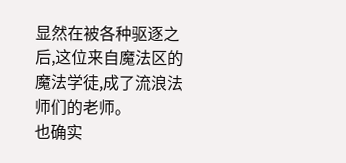显然在被各种驱逐之后,这位来自魔法区的魔法学徒,成了流浪法师们的老师。
也确实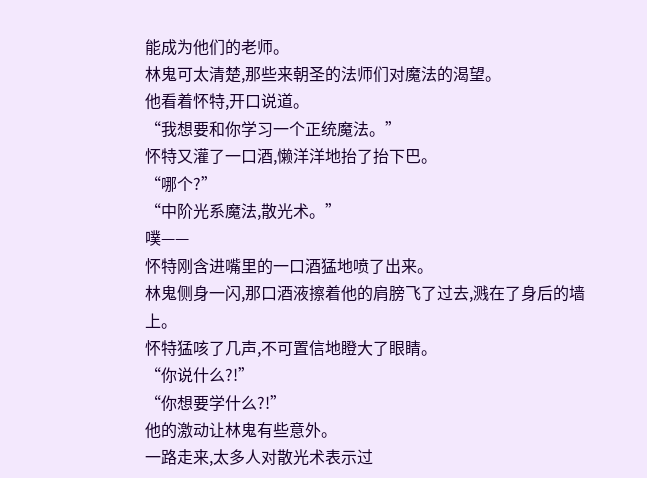能成为他们的老师。
林鬼可太清楚,那些来朝圣的法师们对魔法的渴望。
他看着怀特,开口说道。
“我想要和你学习一个正统魔法。”
怀特又灌了一口酒,懒洋洋地抬了抬下巴。
“哪个?”
“中阶光系魔法,散光术。”
噗——
怀特刚含进嘴里的一口酒猛地喷了出来。
林鬼侧身一闪,那口酒液擦着他的肩膀飞了过去,溅在了身后的墙上。
怀特猛咳了几声,不可置信地瞪大了眼睛。
“你说什么?!”
“你想要学什么?!”
他的激动让林鬼有些意外。
一路走来,太多人对散光术表示过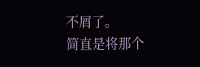不屑了。
简直是将那个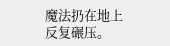魔法扔在地上反复碾压。